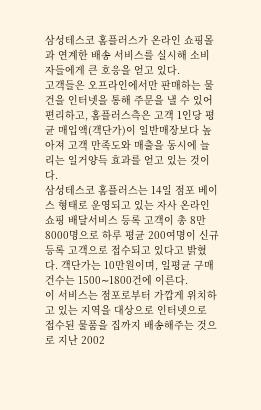삼성테스코 홈플러스가 온라인 쇼핑몰과 연계한 배송 서비스를 실시해 소비자들에게 큰 호응을 얻고 있다.
고객들은 오프라인에서만 판매하는 물건을 인터넷을 통해 주문을 낼 수 있어 편리하고, 홈플러스측은 고객 1인당 평균 매입액(객단가)이 일반매장보다 높아져 고객 만족도와 매출을 동시에 늘리는 일거양득 효과를 얻고 있는 것이다.
삼성테스코 홈플러스는 14일 점포 베이스 형태로 운영되고 있는 자사 온라인 쇼핑 배달서비스 등록 고객이 총 8만8000명으로 하루 평균 200여명이 신규 등록 고객으로 접수되고 있다고 밝혔다. 객단가는 10만원이며, 일평균 구매건수는 1500∼1800건에 이른다.
이 서비스는 점포로부터 가깝게 위치하고 있는 지역을 대상으로 인터넷으로 접수된 물품을 집까지 배송해주는 것으로 지난 2002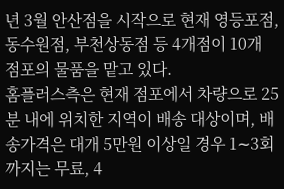년 3월 안산점을 시작으로 현재 영등포점, 동수원점, 부천상동점 등 4개점이 10개 점포의 물품을 맡고 있다.
홈플러스측은 현재 점포에서 차량으로 25분 내에 위치한 지역이 배송 대상이며, 배송가격은 대개 5만원 이상일 경우 1∼3회까지는 무료, 4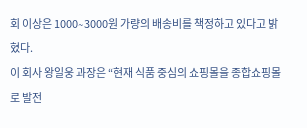회 이상은 1000∼3000원 가량의 배송비를 책정하고 있다고 밝혔다.
이 회사 왕일웅 과장은 “현재 식품 중심의 쇼핑몰을 종합쇼핑몰로 발전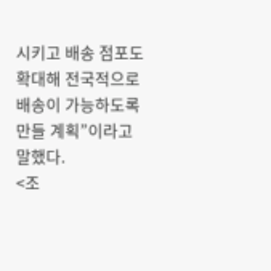시키고 배송 점포도 확대해 전국적으로 배송이 가능하도록 만들 계획”이라고 말했다.
<조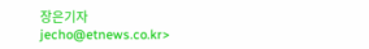장은기자 jecho@etnews.co.kr>